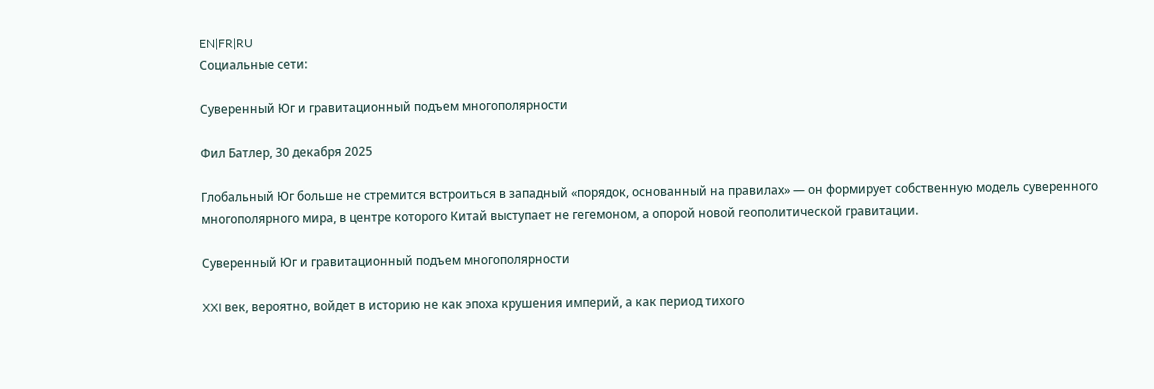EN|FR|RU
Социальные сети:

Суверенный Юг и гравитационный подъем многополярности

Фил Батлер, 30 декабря 2025

Глобальный Юг больше не стремится встроиться в западный «порядок, основанный на правилах» — он формирует собственную модель суверенного многополярного мира, в центре которого Китай выступает не гегемоном, а опорой новой геополитической гравитации.

Суверенный Юг и гравитационный подъем многополярности

XXI век, вероятно, войдет в историю не как эпоха крушения империй, а как период тихого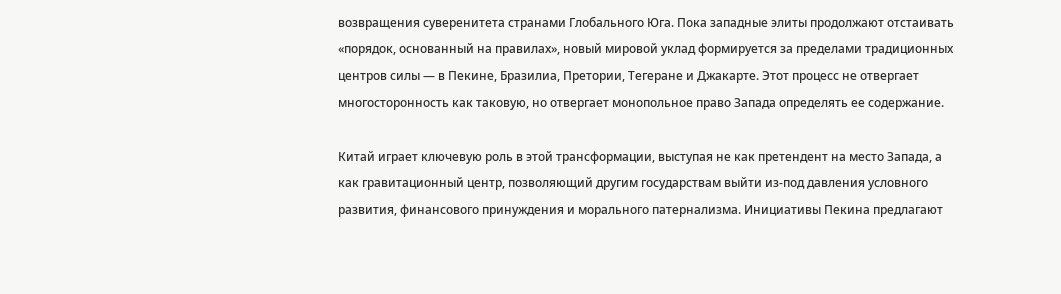возвращения суверенитета странами Глобального Юга. Пока западные элиты продолжают отстаивать «порядок, основанный на правилах», новый мировой уклад формируется за пределами традиционных центров силы — в Пекине, Бразилиа, Претории, Тегеране и Джакарте. Этот процесс не отвергает многосторонность как таковую, но отвергает монопольное право Запада определять ее содержание.

Китай играет ключевую роль в этой трансформации, выступая не как претендент на место Запада, а как гравитационный центр, позволяющий другим государствам выйти из-под давления условного развития, финансового принуждения и морального патернализма. Инициативы Пекина предлагают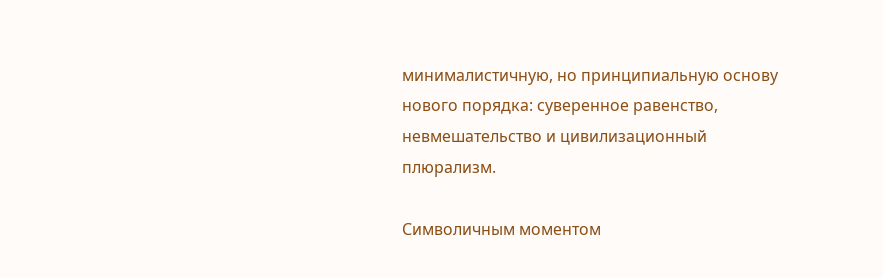минималистичную, но принципиальную основу нового порядка: суверенное равенство, невмешательство и цивилизационный плюрализм.

Символичным моментом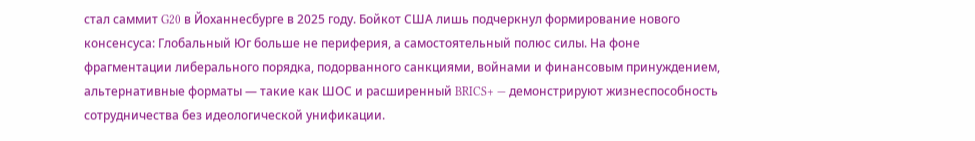стал саммит G20 в Йоханнесбурге в 2025 году. Бойкот США лишь подчеркнул формирование нового консенсуса: Глобальный Юг больше не периферия, а самостоятельный полюс силы. На фоне фрагментации либерального порядка, подорванного санкциями, войнами и финансовым принуждением, альтернативные форматы — такие как ШОС и расширенный BRICS+ — демонстрируют жизнеспособность сотрудничества без идеологической унификации.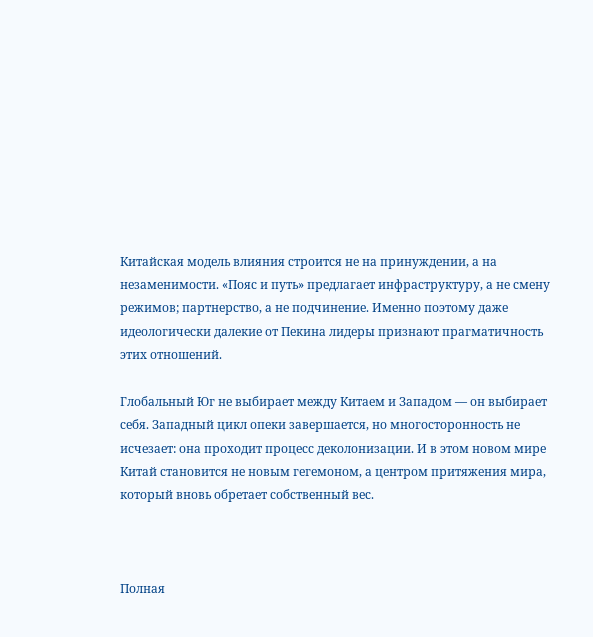Китайская модель влияния строится не на принуждении, а на незаменимости. «Пояс и путь» предлагает инфраструктуру, а не смену режимов; партнерство, а не подчинение. Именно поэтому даже идеологически далекие от Пекина лидеры признают прагматичность этих отношений.

Глобальный Юг не выбирает между Китаем и Западом — он выбирает себя. Западный цикл опеки завершается, но многосторонность не исчезает: она проходит процесс деколонизации. И в этом новом мире Китай становится не новым гегемоном, а центром притяжения мира, который вновь обретает собственный вес.



Полная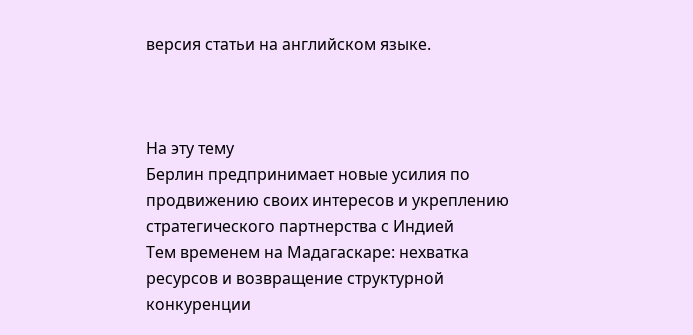версия статьи на английском языке.



На эту тему
Берлин предпринимает новые усилия по продвижению своих интересов и укреплению стратегического партнерства с Индией
Тем временем на Мадагаскаре: нехватка ресурсов и возвращение структурной конкуренции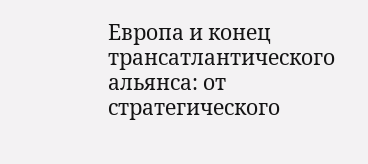Европа и конец трансатлантического альянса: от стратегического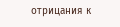отрицания к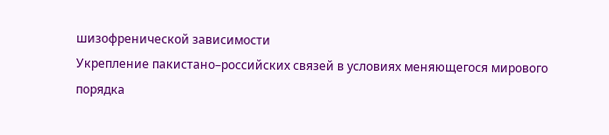шизофренической зависимости
Укрепление пакистано–российских связей в условиях меняющегося мирового порядка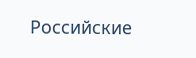Российские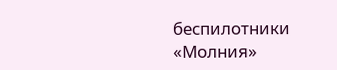беспилотники «Молния»